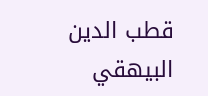قطب الدين البيهقي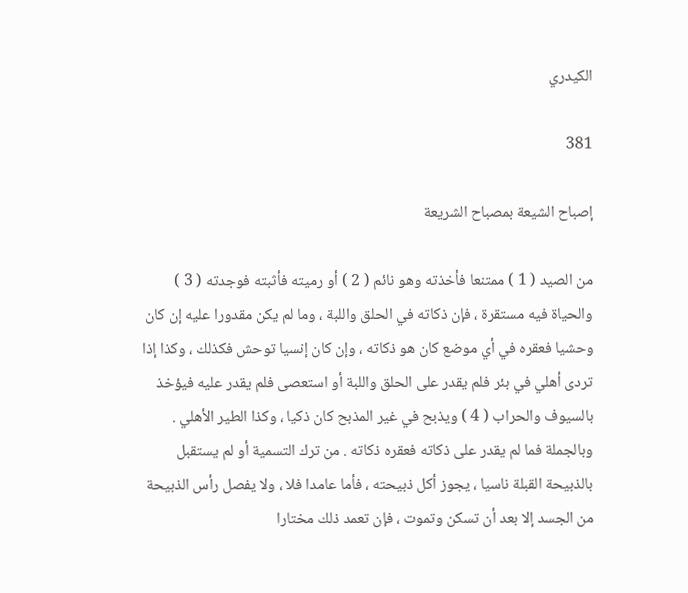الكيدري

381

إصباح الشيعة بمصباح الشريعة

من الصيد ( 1 ) ممتنعا فأخذته وهو نائم ( 2 ) أو رميته فأثبته فوجدته ( 3 ) والحياة فيه مستقرة ، فإن ذكاته في الحلق واللبة ، وما لم يكن مقدورا عليه إن كان وحشيا فعقره في أي موضع كان هو ذكاته ، وإن كان إنسيا توحش فكذلك ، وكذا إذا تردى أهلي في بئر فلم يقدر على الحلق واللبة أو استعصى فلم يقدر عليه فيؤخذ بالسيوف والحراب ( 4 ) ويذبح في غير المذبح كان ذكيا ، وكذا الطير الأهلي . وبالجملة فما لم يقدر على ذكاته فعقره ذكاته . من ترك التسمية أو لم يستقبل بالذبيحة القبلة ناسيا ، يجوز أكل ذبيحته ، فأما عامدا فلا ، ولا يفصل رأس الذبيحة من الجسد إلا بعد أن تسكن وتموت ، فإن تعمد ذلك مختارا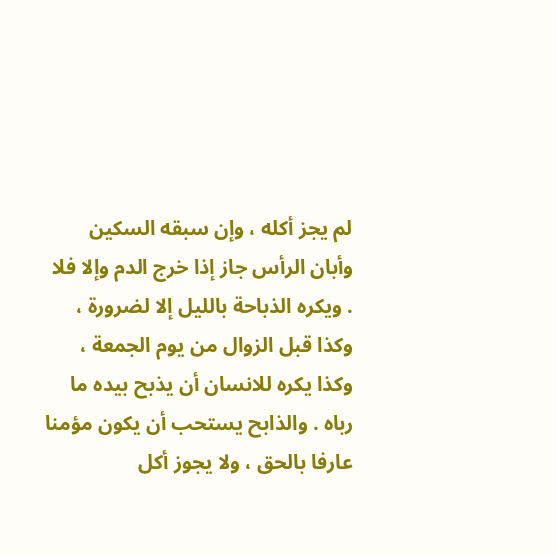لم يجز أكله ، وإن سبقه السكين وأبان الرأس جاز إذا خرج الدم وإلا فلا . ويكره الذباحة بالليل إلا لضرورة ، وكذا قبل الزوال من يوم الجمعة ، وكذا يكره للانسان أن يذبح بيده ما رباه . والذابح يستحب أن يكون مؤمنا عارفا بالحق ، ولا يجوز أكل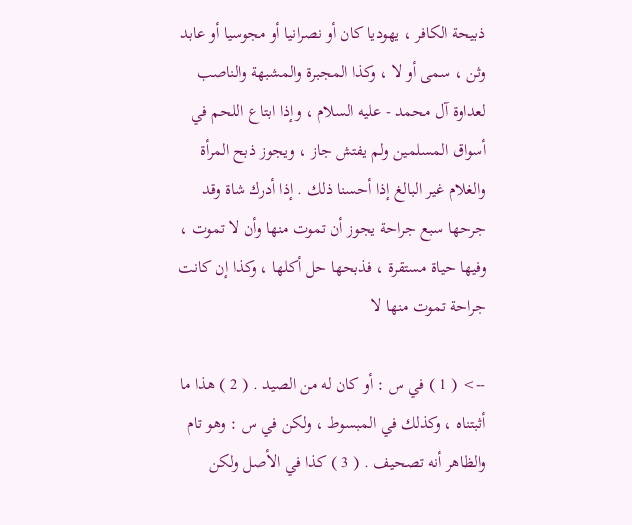ذبيحة الكافر ، يهوديا كان أو نصرانيا أو مجوسيا أو عابد وثن ، سمى أو لا ، وكذا المجبرة والمشبهة والناصب لعداوة آل محمد - عليه السلام ، وإذا ابتاع اللحم في أسواق المسلمين ولم يفتش جاز ، ويجوز ذبح المرأة والغلام غير البالغ إذا أحسنا ذلك . إذا أدرك شاة وقد جرحها سبع جراحة يجوز أن تموت منها وأن لا تموت ، وفيها حياة مستقرة ، فذبحها حل أكلها ، وكذا إن كانت جراحة تموت منها لا

--> ( 1 ) في س : أو كان له من الصيد . ( 2 ) هذا ما أثبتناه ، وكذلك في المبسوط ، ولكن في س : وهو تام والظاهر أنه تصحيف . ( 3 ) كذا في الأصل ولكن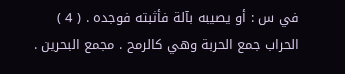في س : أو يصيبه بآلة فأثبته فوجده . ( 4 ) الحراب جمع الحربة وهي كالرمح . مجمع البحرين .